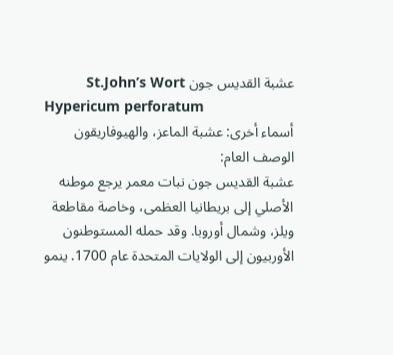عشبة القديس جون St.John’s Wort
Hypericum perforatum
أسماء أخرى: عشبة الماعز، والهيوفاريقون
الوصف العام:
عشبة القديس جون نبات معمر يرجع موطنه الأصلي إلى بريطانيا العظمى، وخاصة مقاطعة ويلز، وشمال أوروبا. وقد حمله المستوطنون الأوربيون إلى الولايات المتحدة عام 1700. ينمو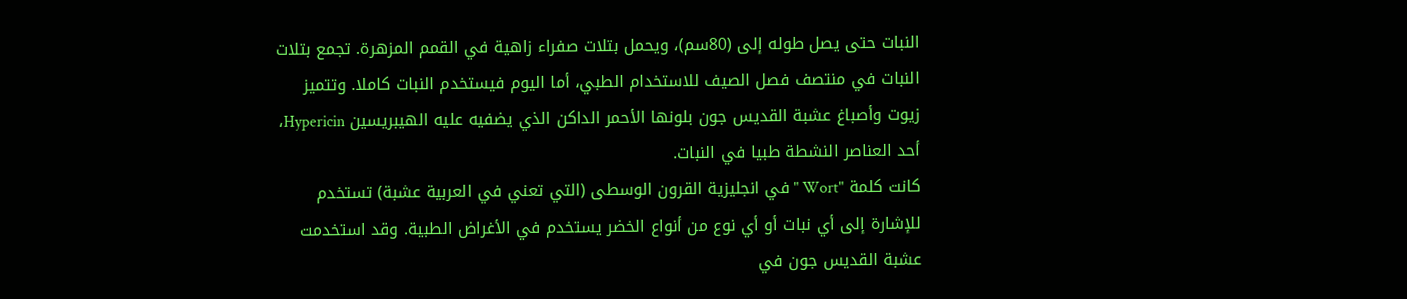النبات حتى يصل طوله إلى (80سم)، ويحمل بتلات صفراء زاهية في القمم المزهرة. تجمع بتلات النبات في منتصف فصل الصيف للاستخدام الطبي، أما اليوم فيستخدم النبات كاملا. وتتميز زيوت وأصباغ عشبة القديس جون بلونها الأحمر الداكن الذي يضفيه عليه الهيبريسين Hypericin، أحد العناصر النشطة طبيا في النبات.
كانت كلمة "Wort " في انجليزية القرون الوسطى (التي تعني في العربية عشبة) تستخدم للإشارة إلى أي نبات أو أي نوع من أنواع الخضر يستخدم في الأغراض الطبية. وقد استخدمت عشبة القديس جون في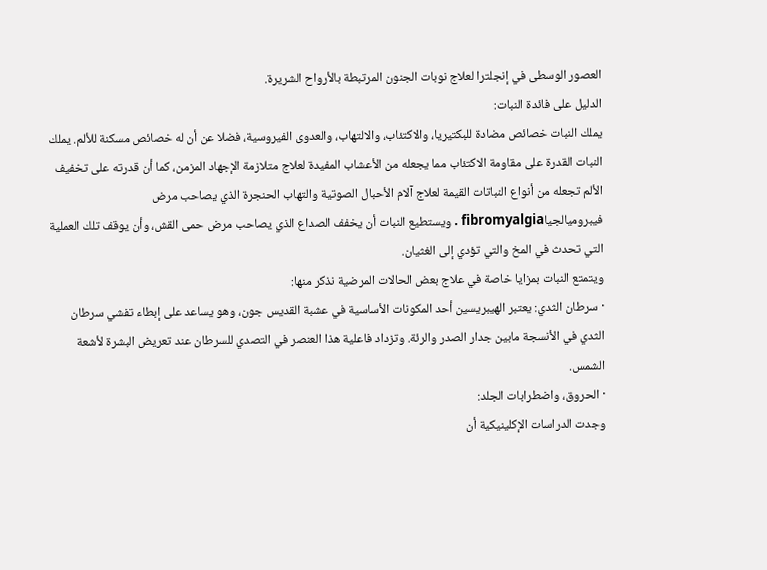العصور الوسطى في إنجلترا لعلاج نوبات الجنون المرتبطة بالأرواح الشريرة.
الدليل على فائدة النبات:
يملك النبات خصائص مضادة للبكتيريا، والاكتئاب، والالتهاب، والعدوى الفيروسية، فضلا عن أن له خصائص مسكنة للألم. يملك النبات القدرة على مقاومة الاكتئاب مما يجعله من الأعشاب المفيدة لعلاج متلازمة الإجهاد المزمن، كما أن قدرته على تخفيف الألم تجعله من أنواع النباتات القيمة لعلاج آلام الأحبال الصوتية والتهاب الحنجرة الذي يصاحب مرض فيبروميالجياfibromyalgia . ويستطيع النبات أن يخفف الصداع الذي يصاحب مرض حمى القش، وأن يوقف تلك العملية التي تحدث في المخ والتي تؤدي إلى الغثيان.
ويتمتع النبات بمزايا خاصة في علاج بعض الحالات المرضية نذكر منها:
· سرطان الثدي: يعتبر الهيبريسين أحد المكونات الأساسية في عشبة القديس جون، وهو يساعد على إبطاء تفشي سرطان الثدي في الأنسجة مابين جدار الصدر والرئة. وتزداد فاعلية هذا العنصر في التصدي للسرطان عند تعريض البشرة لأشعة الشمس.
· الحروق، واضطرابات الجلد:
وجدت الدراسات الإكلينيكية أن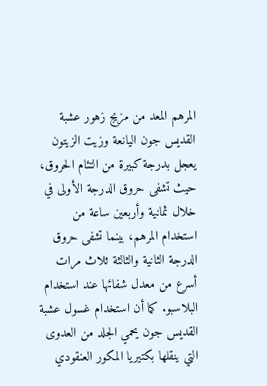المرهم المعد من مزيج زهور عشبة القديس جون اليانعة وزيت الزيتون يعجل بدرجة كبيرة من التئام الحروق، حيث تشفى حروق الدرجة الأولى في خلال ثمانية وأربعين ساعة من استخدام المرهم، بينما تشفى حروق الدرجة الثانية والثالثة ثلاث مرات أسرع من معدل شفائها عند استخدام البلاسبو. كما أن استخدام غسول عشبة القديس جون يحمي الجلد من العدوى التي ينقلها بكتيريا المكور العنقودي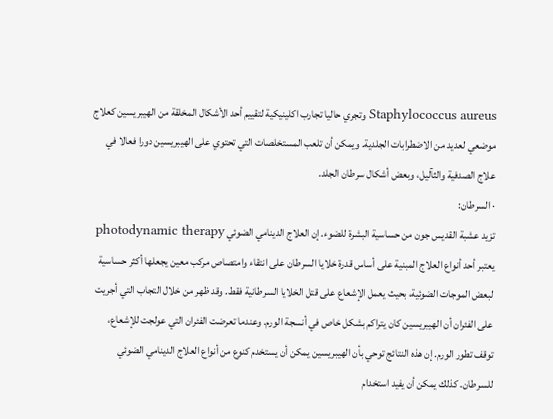Staphylococcus aureus وتجري حاليا تجارب اكلينيكية لتقييم أحد الأشكال المخلقة من الهيبريسين كعلاج موضعي لعديد من الاضطرابات الجلدية. ويمكن أن تلعب المستخلصات التي تحتوي على الهيبريسين دورا فعالا في علاج الصدفية والثآليل، وبعض أشكال سرطان الجلد.
· السرطان:
تزيد عشبة القديس جون من حساسية البشرة للضوء. إن العلاج الدينامي الضوئي photodynamic therapy يعتبر أحد أنواع العلاج المبنية على أساس قدرة خلايا السرطان على انتقاء وامتصاص مركب معين يجعلها أكثر حساسية لبعض الموجات الضوئية، بحيث يعمل الإشعاع على قتل الخلايا السرطانية فقط. وقد ظهر من خلال التجاب التي أجريت على الفئران أن الهيبريسين كان يتراكم بشكل خاص في أنسجة الورم. وعندما تعرضت الفئران التي عولجت للإشعاع، توقف تطور الورم. إن هذه النتائج توحي بأن الهيبريسين يمكن أن يستخدم كنوع من أنواع العلاج الدينامي الضوئي للسرطان. كذلك يمكن أن يفيد استخدام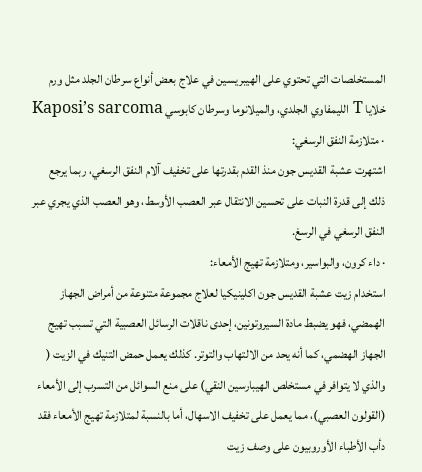المستخلصات التي تحتوي على الهيبريسين في علاج بعض أنواع سرطان الجلد مثل ورم خلايا T الليمفاوي الجلدي، والميلانوما وسرطان كابوسي Kaposi’s sarcoma
· متلازمة النفق الرسغي:
اشتهرت عشبة القديس جون منذ القدم بقدرتها على تخفيف آلام النفق الرسغي، ربما يرجع ذلك إلى قدرة النبات على تحسين الانتقال عبر العصب الأوسط، وهو العصب الذي يجري عبر النفق الرسغي في الرسغ.
· داء كرون، والبواسير، ومتلازمة تهيج الأمعاء:
استخدام زيت عشبة القديس جون اكلينيكيا لعلاج مجموعة متنوعة من أمراض الجهاز الهمضي، فهو يضبط مادة السيروتونين، إحدى ناقلات الرسائل العصبية التي تسبب تهيج الجهاز الهضمي، كما أنه يحد من الالتهاب والتوتر. كذلك يعمل حمض التنيك في الزيت ( والذي لا يتوافر في مستخلص الهيبارسين النقي) على منع السوائل من التسرب إلى الأمعاء (القولون العصبي)، مما يعمل على تخفيف الاسهال، أما بالنسبة لمتلازمة تهيج الأمعاء فقد دأب الأطباء الأوروبيون على وصف زيت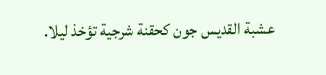عشبة القديس جون كحقنة شرجية تؤخذ ليلا.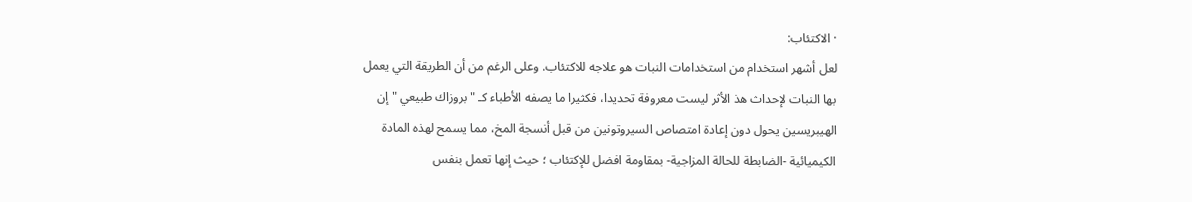· الاكتئاب:
لعل أشهر استخدام من استخدامات النبات هو علاجه للاكتئاب. وعلى الرغم من أن الطريقة التي يعمل بها النبات لإحداث هذ الأثر ليست معروفة تحديدا، فكثيرا ما يصفه الأطباء كـ "بروزاك طبيعي " إن الهيبريسين يحول دون إعادة امتصاص السيروتونين من قبل أنسجة المخ، مما يسمح لهذه المادة الكيميائية -الضابطة للحالة المزاجية- بمقاومة افضل للإكتئاب ؛ حيث إنها تعمل بنفس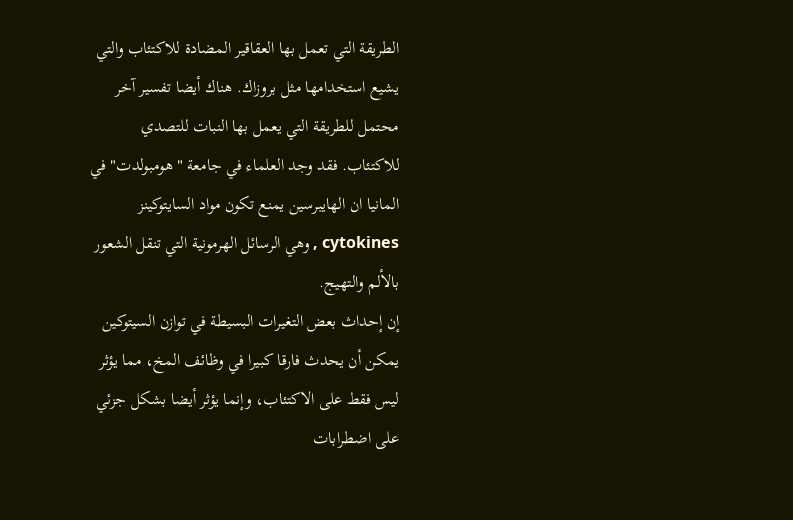الطريقة التي تعمل بها العقاقير المضادة للاكتئاب والتي يشيع استخدامها مثل بروزاك. هناك أيضا تفسير آخر محتمل للطريقة التي يعمل بها النبات للتصدي للاكتئاب. فقد وجد العلماء في جامعة "هومبولدت" في المانيا ان الهايبرسين يمنع تكون مواد السايتوكينز cytokines , وهي الرسائل الهرمونية التي تنقل الشعور بالألم والتهيج.
إن إحداث بعض التغيرات البسيطة في توازن السيتوكين يمكن أن يحدث فارقا كبيرا في وظائف المخ، مما يؤثر ليس فقط على الاكتئاب، وإنما يؤثر أيضا بشكل جزئي على اضطرابات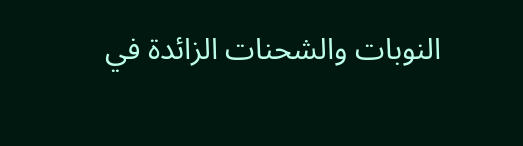النوبات والشحنات الزائدة في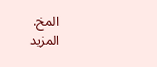المخ.
المزيد